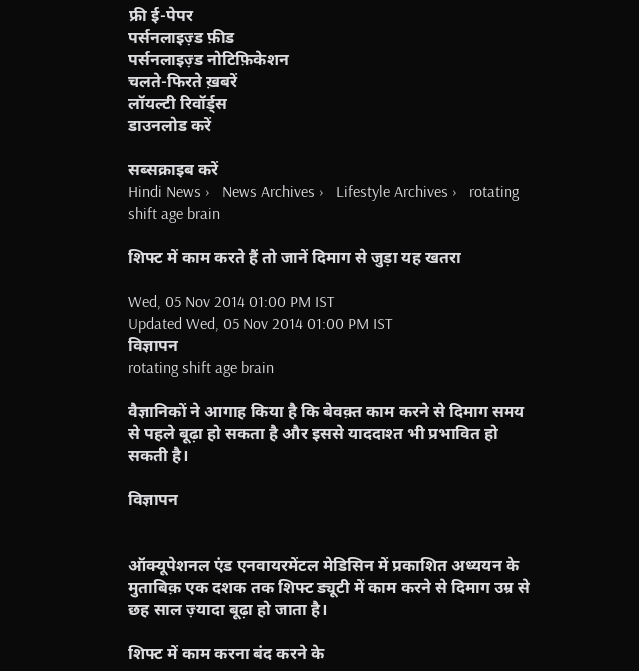फ्री ई-पेपर
पर्सनलाइज़्ड फ़ीड
पर्सनलाइज़्ड नोटिफ़िकेशन
चलते-फिरते ख़बरें
लॉयल्टी रिवॉर्ड्स
डाउनलोड करें

सब्सक्राइब करें
Hindi News ›   News Archives ›   Lifestyle Archives ›   rotating shift age brain

शिफ्ट में काम करते हैं तो जानें दिमाग से जुड़ा यह खतरा

Wed, 05 Nov 2014 01:00 PM IST
Updated Wed, 05 Nov 2014 01:00 PM IST
विज्ञापन
rotating shift age brain

वैज्ञानिकों ने आगाह किया है कि बेवक़्त काम करने से दिमाग समय से पहले बूढ़ा हो सकता है और इससे याददाश्त भी प्रभावित हो सकती है।

विज्ञापन


ऑक्यूपेशनल एंड एनवायरमेंटल मेडिसिन में प्रकाशित अध्ययन के मुताबिक़ एक दशक तक शिफ्ट ड्यूटी में काम करने से दिमाग उम्र से छह साल ज़्यादा बूढ़ा हो जाता है।

शिफ्ट में काम करना बंद करने के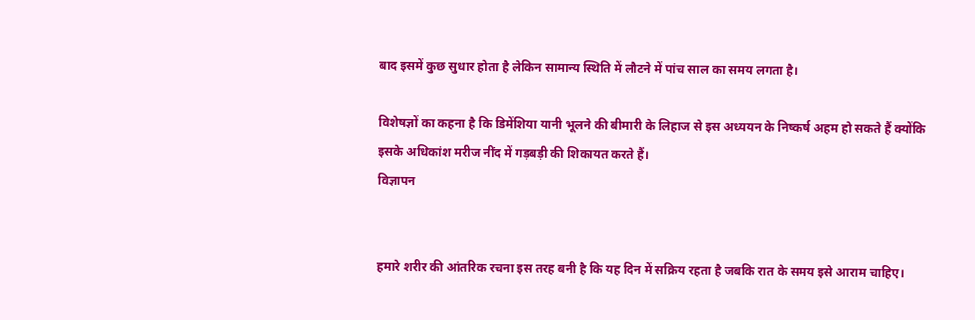बाद इसमें कुछ सुधार होता है लेकिन सामान्य स्थिति में लौटने में पांच साल का समय लगता है।

विशेषज्ञों का कहना है कि डिमेंशिया यानी भूलने की बीमारी के लिहाज से इस अध्ययन के निष्कर्ष अहम हो सकते हैं क्योंकि इसके अधिकांश मरीज नींद में गड़बड़ी की शिकायत करते हैं।
विज्ञापन


हमारे शरीर की आंतरिक रचना इस तरह बनी है कि यह दिन में सक्रिय रहता है जबकि रात के समय इसे आराम चाहिए।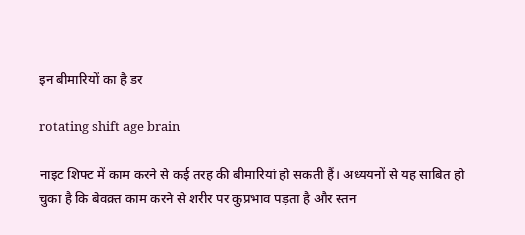इन बीमारियों का है डर

rotating shift age brain

नाइट शिफ्ट में काम करने से कई तरह की बीमारियां हो सकती हैं। अध्ययनों से यह साबित हो चुका है कि बेवक़्त काम करने से शरीर पर कुप्रभाव पड़ता है और स्तन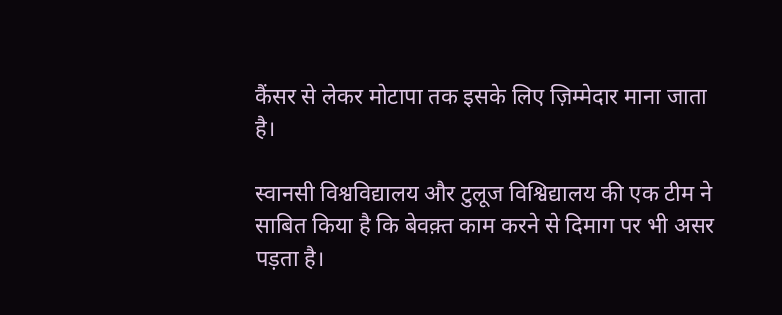कैंसर से लेकर मोटापा तक इसके लिए ज़िम्मेदार माना जाता है।

स्वानसी विश्वविद्यालय और टुलूज विश्विद्यालय की एक टीम ने साबित किया है कि बेवक़्त काम करने से दिमाग पर भी असर पड़ता है।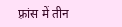फ़्रांस में तीन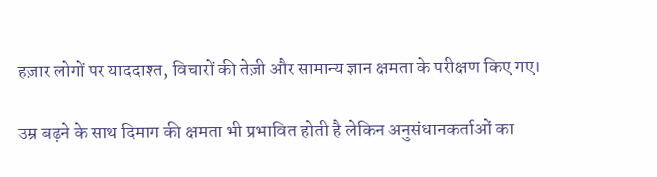हज़ार लोगों पर याददाश्त, विचारों की तेज़ी और सामान्य ज्ञान क्षमता के परीक्षण किए गए।

उम्र बढ़ने के साथ दिमाग की क्षमता भी प्रभावित होती है लेकिन अनुसंधानकर्ताओं का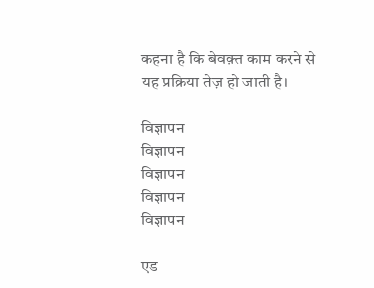कहना है कि बेवक़्त काम करने से यह प्रक्रिया तेज़ हो जाती है।

विज्ञापन
विज्ञापन
विज्ञापन
विज्ञापन
विज्ञापन

एड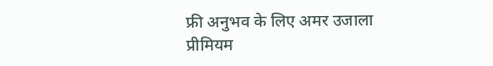फ्री अनुभव के लिए अमर उजाला प्रीमियम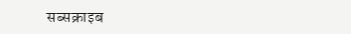सब्सक्राइब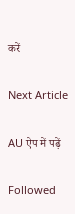करें

Next Article

AU ऐप में पढ़ें

Followed